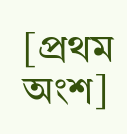[প্রথম অংশ]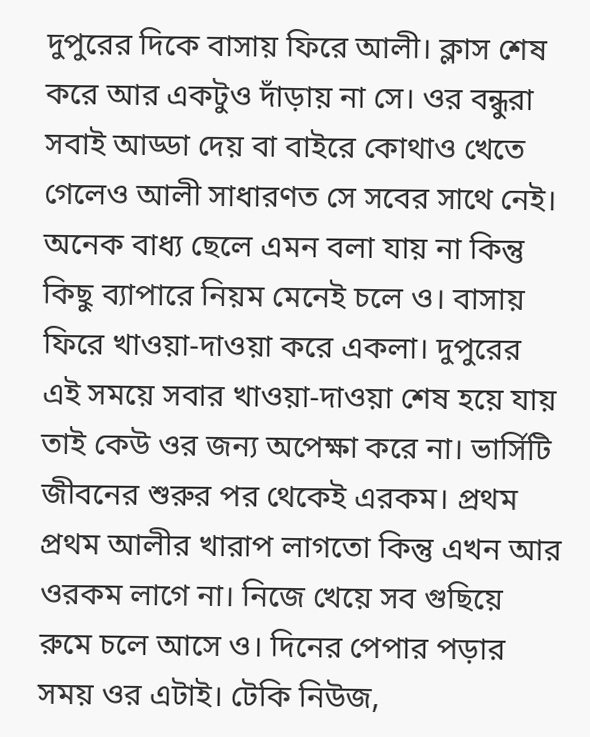দুপুরের দিকে বাসায় ফিরে আলী। ক্লাস শেষ করে আর একটুও দাঁড়ায় না সে। ওর বন্ধুরা সবাই আড্ডা দেয় বা বাইরে কোথাও খেতে গেলেও আলী সাধারণত সে সবের সাথে নেই। অনেক বাধ্য ছেলে এমন বলা যায় না কিন্তু কিছু ব্যাপারে নিয়ম মেনেই চলে ও। বাসায় ফিরে খাওয়া-দাওয়া করে একলা। দুপুরের এই সময়ে সবার খাওয়া-দাওয়া শেষ হয়ে যায় তাই কেউ ওর জন্য অপেক্ষা করে না। ভার্সিটি জীবনের শুরুর পর থেকেই এরকম। প্রথম প্রথম আলীর খারাপ লাগতো কিন্তু এখন আর ওরকম লাগে না। নিজে খেয়ে সব গুছিয়ে রুমে চলে আসে ও। দিনের পেপার পড়ার সময় ওর এটাই। টেকি নিউজ,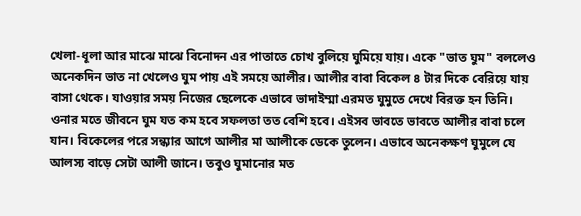খেলা-ধূলা আর মাঝে মাঝে বিনোদন এর পাতাতে চোখ বুলিয়ে ঘুমিয়ে যায়। একে "ভাত ঘুম" বললেও অনেকদিন ভাত না খেলেও ঘুম পায় এই সময়ে আলীর। আলীর বাবা বিকেল ৪ টার দিকে বেরিয়ে যায় বাসা থেকে। যাওয়ার সময় নিজের ছেলেকে এভাবে ভাদাইম্মা এরমত ঘুমুতে দেখে বিরক্ত হন তিনি। ওনার মতে জীবনে ঘুম যত কম হবে সফলতা তত বেশি হবে। এইসব ভাবতে ভাবতে আলীর বাবা চলে যান। বিকেলের পরে সন্ধ্যার আগে আলীর মা আলীকে ডেকে তুলেন। এভাবে অনেকক্ষণ ঘুমুলে যে আলস্য বাড়ে সেটা আলী জানে। তবুও ঘুমানোর মত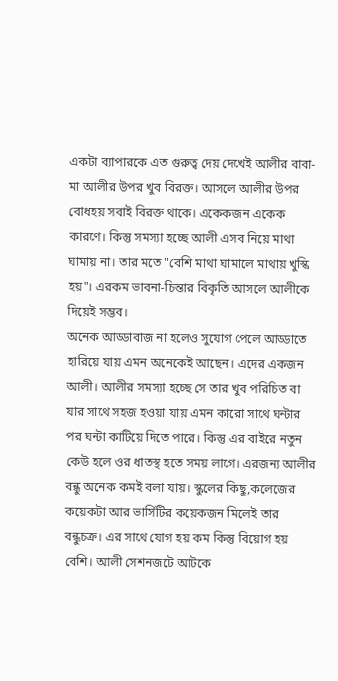একটা ব্যাপারকে এত গুরুত্ব দেয় দেখেই আলীর বাবা-মা আলীর উপর খুব বিরক্ত। আসলে আলীর উপর বোধহয় সবাই বিরক্ত থাকে। একেকজন একেক কারণে। কিন্তু সমস্যা হচ্ছে আলী এসব নিয়ে মাথা ঘামায় না। তার মতে "বেশি মাথা ঘামালে মাথায় খুস্কি হয়"। এরকম ভাবনা-চিন্তার বিকৃতি আসলে আলীকে দিয়েই সম্ভব।
অনেক আড্ডাবাজ না হলেও সুযোগ পেলে আড্ডাতে হারিয়ে যায় এমন অনেকেই আছেন। এদের একজন আলী। আলীর সমস্যা হচ্ছে সে তার খুব পরিচিত বা যার সাথে সহজ হওয়া যায় এমন কারো সাথে ঘন্টার পর ঘন্টা কাটিয়ে দিতে পারে। কিন্তু এর বাইরে নতুন কেউ হলে ওর ধাতস্থ হতে সময় লাগে। এরজন্য আলীর বন্ধু অনেক কমই বলা যায়। স্কুলের কিছু,কলেজের কয়েকটা আর ভার্সিটির কয়েকজন মিলেই তার বন্ধুচক্র। এর সাথে যোগ হয় কম কিন্তু বিয়োগ হয় বেশি। আলী সেশনজটে আটকে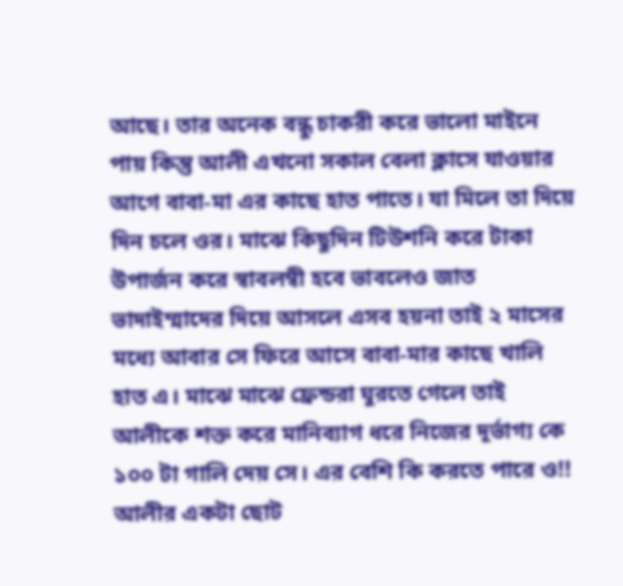আছে। তার অনেক বন্ধু চাকরী করে ভালো মাইনে পায় কিন্তু আলী এখনো সকাল বেলা ক্লাসে যাওয়ার আগে বাবা-মা এর কাছে হাত পাতে। যা মিলে তা দিয়ে দিন চলে ওর। মাঝে কিছুদিন টিউশনি করে টাকা উপার্জন করে স্বাবলম্বী হবে ভাবলেও জাত ভাদাইম্মাদের দিয়ে আসলে এসব হয়না তাই ২ মাসের মধ্যে আবার সে ফিরে আসে বাবা-মার কাছে খালি হাত এ। মাঝে মাঝে ফ্রেন্ডরা ঘুরতে গেলে তাই আলীকে শক্ত করে মানিব্যাগ ধরে নিজের দূর্ভাগ্য কে ১০০ টা গালি দেয় সে। এর বেশি কি করতে পারে ও!! আলীর একটা ছোট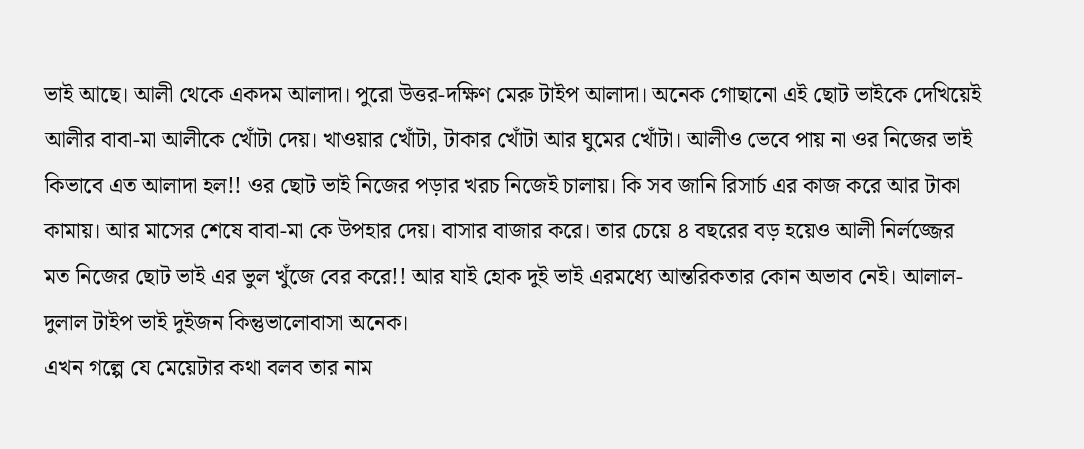ভাই আছে। আলী থেকে একদম আলাদা। পুরো উত্তর-দক্ষিণ মেরু টাইপ আলাদা। অনেক গোছানো এই ছোট ভাইকে দেখিয়েই আলীর বাবা-মা আলীকে খোঁটা দেয়। খাওয়ার খোঁটা, টাকার খোঁটা আর ঘুমের খোঁটা। আলীও ভেবে পায় না ওর নিজের ভাই কিভাবে এত আলাদা হল!! ওর ছোট ভাই নিজের পড়ার খরচ নিজেই চালায়। কি সব জানি রিসার্চ এর কাজ করে আর টাকা কামায়। আর মাসের শেষে বাবা-মা কে উপহার দেয়। বাসার বাজার করে। তার চেয়ে ৪ বছরের বড় হয়েও আলী নির্লজ্জের মত নিজের ছোট ভাই এর ভুল খুঁজে বের করে!! আর যাই হোক দুই ভাই এরমধ্যে আন্তরিকতার কোন অভাব নেই। আলাল-দুলাল টাইপ ভাই দুইজন কিন্তুভালোবাসা অনেক।
এখন গল্পে যে মেয়েটার কথা বলব তার নাম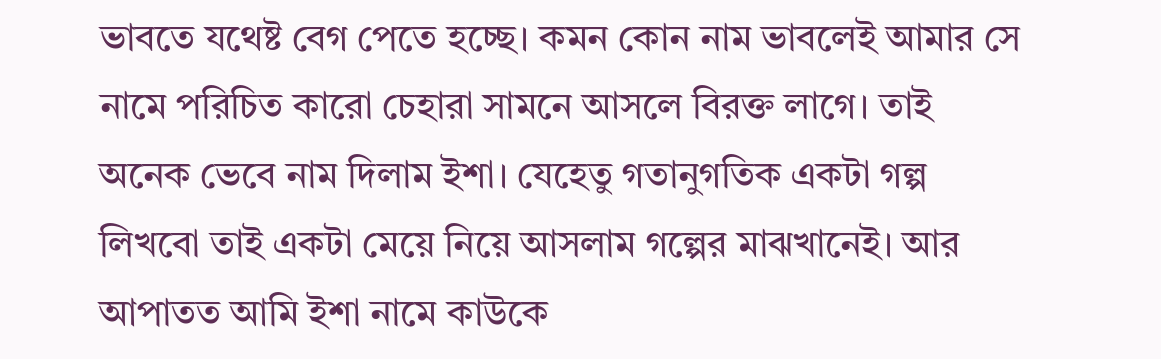ভাবতে যথেষ্ট বেগ পেতে হচ্ছে। কমন কোন নাম ভাবলেই আমার সে নামে পরিচিত কারো চেহারা সামনে আসলে বিরক্ত লাগে। তাই অনেক ভেবে নাম দিলাম ইশা। যেহেতু গতানুগতিক একটা গল্প লিখবো তাই একটা মেয়ে নিয়ে আসলাম গল্পের মাঝখানেই। আর আপাতত আমি ইশা নামে কাউকে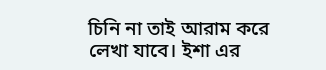চিনি না তাই আরাম করে লেখা যাবে। ইশা এর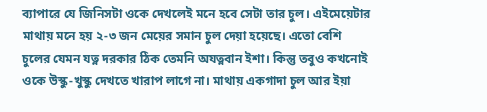ব্যাপারে যে জিনিসটা ওকে দেখলেই মনে হবে সেটা তার চুল। এইমেয়েটার মাথায় মনে হয় ২-৩ জন মেয়ের সমান চুল দেয়া হয়েছে। এতো বেশি চুলের যেমন যত্ন দরকার ঠিক তেমনি অযত্নবান ইশা। কিন্তু তবুও কখনোই ওকে উস্কু-খুস্কু দেখতে খারাপ লাগে না। মাথায় একগাদা চুল আর ইয়া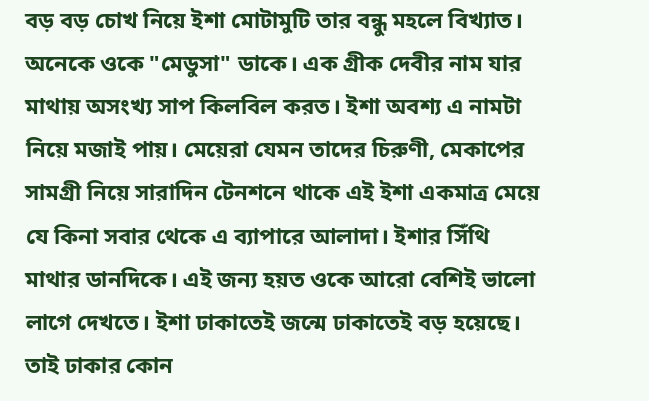বড় বড় চোখ নিয়ে ইশা মোটামুটি তার বন্ধু মহলে বিখ্যাত। অনেকে ওকে "মেডুসা" ডাকে। এক গ্রীক দেবীর নাম যার মাথায় অসংখ্য সাপ কিলবিল করত। ইশা অবশ্য এ নামটা নিয়ে মজাই পায়। মেয়েরা যেমন তাদের চিরুণী, মেকাপের সামগ্রী নিয়ে সারাদিন টেনশনে থাকে এই ইশা একমাত্র মেয়ে যে কিনা সবার থেকে এ ব্যাপারে আলাদা। ইশার সিঁথি মাথার ডানদিকে। এই জন্য হয়ত ওকে আরো বেশিই ভালো লাগে দেখতে। ইশা ঢাকাতেই জন্মে ঢাকাতেই বড় হয়েছে। তাই ঢাকার কোন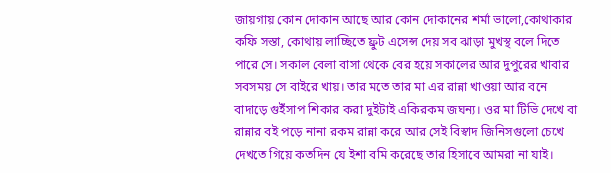জায়গায় কোন দোকান আছে আর কোন দোকানের শর্মা ভালো,কোথাকার কফি সস্তা, কোথায় লাচ্ছিতে ফ্রুট এসেন্স দেয় সব ঝাড়া মুখস্থ বলে দিতে পারে সে। সকাল বেলা বাসা থেকে বের হয়ে সকালের আর দুপুরের খাবার সবসময় সে বাইরে খায়। তার মতে তার মা এর রান্না খাওয়া আর বনে বাদাড়ে গুইঁসাপ শিকার করা দুইটাই একিরকম জঘন্য। ওর মা টিভি দেখে বা রান্নার বই পড়ে নানা রকম রান্না করে আর সেই বিস্বাদ জিনিসগুলো চেখে দেখতে গিয়ে কতদিন যে ইশা বমি করেছে তার হিসাবে আমরা না যাই।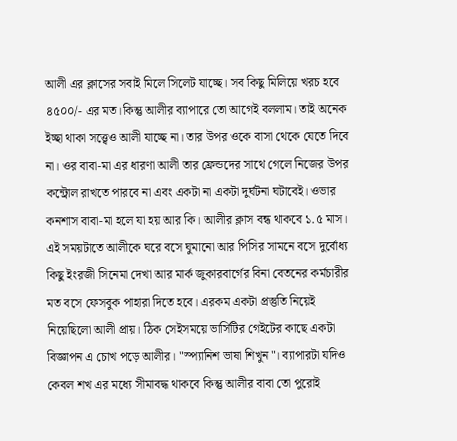আলী এর ক্লাসের সবাই মিলে সিলেট যাচ্ছে। সব কিছু মিলিয়ে খরচ হবে ৪৫০০/- এর মত।কিন্তু আলীর ব্যাপারে তো আগেই বললাম। তাই অনেক ইচ্ছা থাকা সত্ত্বেও আলী যাচ্ছে না। তার উপর ওকে বাসা থেকে যেতে দিবে না। ওর বাবা-মা এর ধারণা আলী তার ফ্রেন্ডদের সাথে গেলে নিজের উপর কন্ট্রোল রাখতে পারবে না এবং একটা না একটা দুর্ঘটনা ঘটাবেই। ওভার কনশাস বাবা-মা হলে যা হয় আর কি। আলীর ক্লাস বন্ধ থাকবে ১.৫ মাস। এই সময়টাতে আলীকে ঘরে বসে ঘুমানো আর পিসির সামনে বসে দুর্বোধ্য কিছু ইংরজী সিনেমা দেখা আর মার্ক জুকারবার্গের বিনা বেতনের কর্মচারীর মত বসে ফেসবুক পাহারা দিতে হবে। এরকম একটা প্রস্তুতি নিয়েই নিয়েছিলো আলী প্রায়। ঠিক সেইসময়ে ভার্সিটির গেইটের কাছে একটা বিজ্ঞাপন এ চোখ পড়ে আলীর। "স্প্যানিশ ভাষা শিখুন"। ব্যাপারটা যদিও কেবল শখ এর মধ্যে সীমাবদ্ধ থাকবে কিন্তু আলীর বাবা তো পুরোই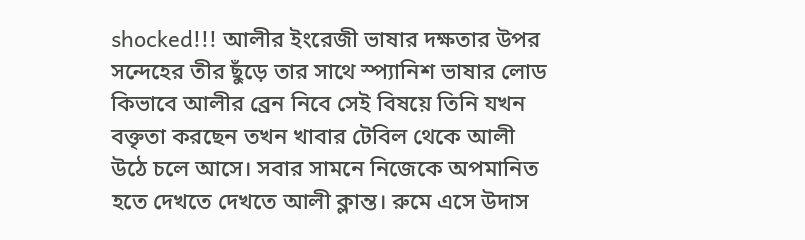shocked!!! আলীর ইংরেজী ভাষার দক্ষতার উপর সন্দেহের তীর ছুঁড়ে তার সাথে স্প্যানিশ ভাষার লোড কিভাবে আলীর ব্রেন নিবে সেই বিষয়ে তিনি যখন বক্তৃতা করছেন তখন খাবার টেবিল থেকে আলী উঠে চলে আসে। সবার সামনে নিজেকে অপমানিত হতে দেখতে দেখতে আলী ক্লান্ত। রুমে এসে উদাস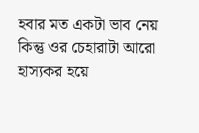হবার মত একটা ভাব নেয় কিন্তু ওর চেহারাটা আরো হাস্যকর হয়ে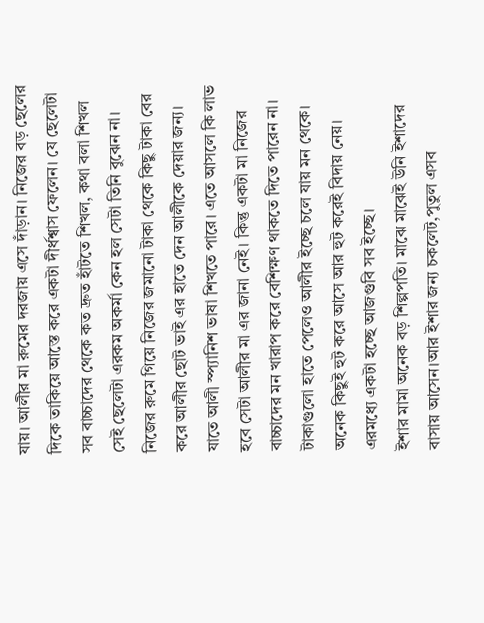যায়। আলীর মা রুমের দরজায় এসে দাঁড়ান। নিজের বড় ছেলের দিকে তাকিয়ে আস্তে করে একটা দীর্ধশ্বাস ফেলেন। যে ছেলেটা সব বাচ্চাদের থেকে কত দ্রুত হাঁটতে শিখল, কথা বলা শিখল সেই ছেলেটা এরকম অকর্মা কেন হল সেটা তিনি বুঝেন না। নিজের রুমে গিয়ে নিজের জমানো টাকা থেকে কিছু টাকা বের করে আলীর ছোট ভাই এর হাতে দেন আলীকে দেয়ার জন্য। যাতে আলী স্প্যানিশ ভাষা শিখতে পারে। এতে আসলে কি লাভ হবে সেটা আলীর মা এর জানা নেই। কিন্তু একটা মা নিজের বাচ্চাদের মন খারাপ করে বেশিক্ষণ থাকতে দিতে পারেন না। টাকাগুলো হাতে পেলেও আলীর ইচ্ছে চলে যায় মন থেকে। অনেক কিছুই হুট করে আসে আর হুট করেই বিদায় নেয়। এরমধ্যে একটা হচ্ছে আজগুবি সব ইচ্ছে।
ইশার মামা অনেক বড় শিল্পপতি। মাঝে মাঝেই উনি ইশাদের বাসায় আসেন।আর ইশার জন্য চকলেট,পুতুল এসব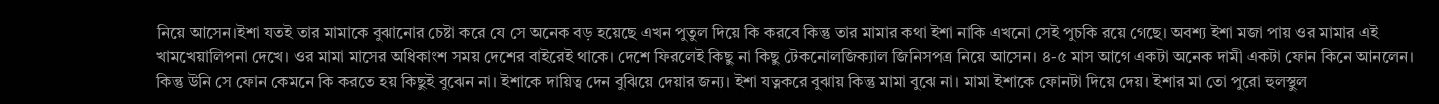নিয়ে আসেন।ইশা যতই তার মামাকে বুঝানোর চেষ্টা করে যে সে অনেক বড় হয়েছে এখন পুতুল দিয়ে কি করবে কিন্তু তার মামার কথা ইশা নাকি এখনো সেই পুচকি রয়ে গেছে। অবশ্য ইশা মজা পায় ওর মামার এই খামখেয়ালিপনা দেখে। ওর মামা মাসের অধিকাংশ সময় দেশের বাইরেই থাকে। দেশে ফিরলেই কিছু না কিছু টেকনোলজিক্যাল জিনিসপত্র নিয়ে আসেন। ৪-৫ মাস আগে একটা অনেক দামী একটা ফোন কিনে আনলেন। কিন্তু উনি সে ফোন কেমনে কি করতে হয় কিছুই বুঝেন না। ইশাকে দায়িত্ব দেন বুঝিয়ে দেয়ার জন্য। ইশা যত্নকরে বুঝায় কিন্তু মামা বুঝে না। মামা ইশাকে ফোনটা দিয়ে দেয়। ইশার মা তো পুরো হুলস্থুল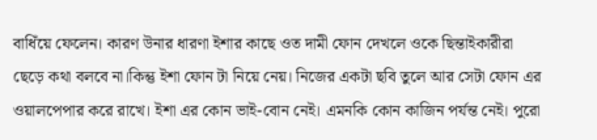বাধিঁয়ে ফেলেন। কারণ উনার ধারণা ইশার কাছে ওত দামী ফোন দেখলে ওকে ছিন্তাইকারীরা ছেড়ে কথা বলবে না।কিন্তু ইশা ফোন টা নিয়ে নেয়। নিজের একটা ছবি তুলে আর সেটা ফোন এর ওয়ালপেপার করে রাখে। ইশা এর কোন ভাই-বোন নেই। এমনকি কোন কাজিন পর্যন্ত নেই। পুরো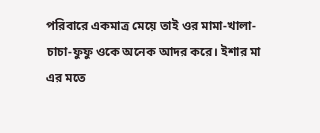পরিবারে একমাত্র মেয়ে তাই ওর মামা-খালা-চাচা-ফুফু ওকে অনেক আদর করে। ইশার মা এর মতে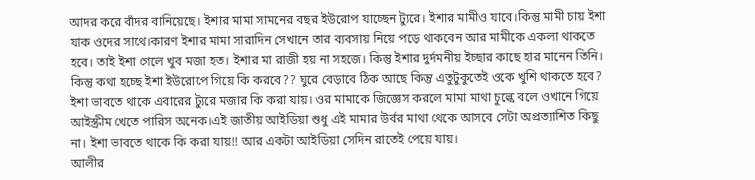আদর করে বাঁদর বানিয়েছে। ইশার মামা সামনের বছর ইউরোপ যাচ্ছেন ট্যুরে। ইশার মামীও যাবে।কিন্তু মামী চায় ইশা যাক ওদের সাথে।কারণ ইশার মামা সারাদিন সেখানে তার ব্যবসায় নিয়ে পড়ে থাকবেন আর মামীকে একলা থাকতে হবে। তাই ইশা গেলে খুব মজা হত। ইশার মা রাজী হয় না সহজে। কিন্তু ইশার দুর্দমনীয় ইচ্ছার কাছে হার মানেন তিনি। কিন্তু কথা হচ্ছে ইশা ইউরোপে গিয়ে কি করবে?? ঘুরে বেড়াবে ঠিক আছে কিন্তু এতুটুকুতেই ওকে খুশি থাকতে হবে? ইশা ভাবতে থাকে এবারের ট্যুরে মজার কি করা যায়। ওর মামাকে জিজ্ঞেস করলে মামা মাথা চুল্কে বলে ওখানে গিয়ে আইস্ক্রীম খেতে পারিস অনেক।এই জাতীয় আইডিয়া শুধু এই মামার উর্বর মাথা থেকে আসবে সেটা অপ্রত্যাশিত কিছু না। ইশা ভাবতে থাকে কি করা যায়!! আর একটা আইডিয়া সেদিন রাতেই পেয়ে যায়।
আলীর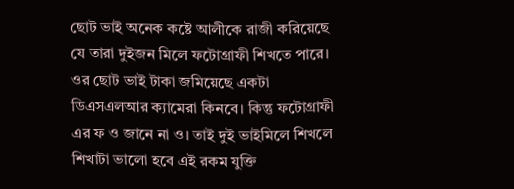ছোট ভাই অনেক কষ্টে আলীকে রাজী করিয়েছে যে তারা দুইজন মিলে ফটোগ্রাফী শিখতে পারে। ওর ছোট ভাই টাকা জমিয়েছে একটা ডিএসএলআর ক্যামেরা কিনবে। কিন্তু ফটোগ্রাফী এর ফ ও জানে না ও। তাই দুই ভাইমিলে শিখলে শিখাটা ভালো হবে এই রকম যুক্তি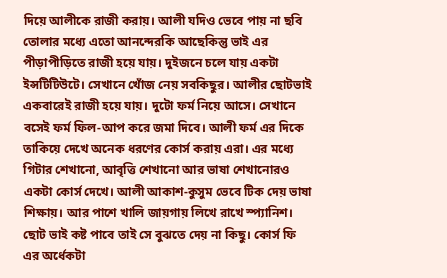দিয়ে আলীকে রাজী করায়। আলী যদিও ভেবে পায় না ছবি তোলার মধ্যে এতো আনন্দেরকি আছেকিন্তু ভাই এর পীড়াপীড়িতে রাজী হয়ে যায়। দুইজনে চলে যায় একটা ইন্সটিটিউটে। সেখানে খোঁজ নেয় সবকিছুর। আলীর ছোটভাই একবারেই রাজী হয়ে যায়। দুটো ফর্ম নিয়ে আসে। সেখানে বসেই ফর্ম ফিল-আপ করে জমা দিবে। আলী ফর্ম এর দিকে তাকিয়ে দেখে অনেক ধরণের কোর্স করায় এরা। এর মধ্যে গিটার শেখানো, আবৃত্তি শেখানো আর ভাষা শেখানোরও একটা কোর্স দেখে। আলী আকাশ-কুসুম ভেবে টিক দেয় ভাষা শিক্ষায়। আর পাশে খালি জায়গায় লিখে রাখে স্প্যানিশ। ছোট ভাই কষ্ট পাবে তাই সে বুঝতে দেয় না কিছু। কোর্স ফি এর অর্ধেকটা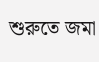শুরুতে জমা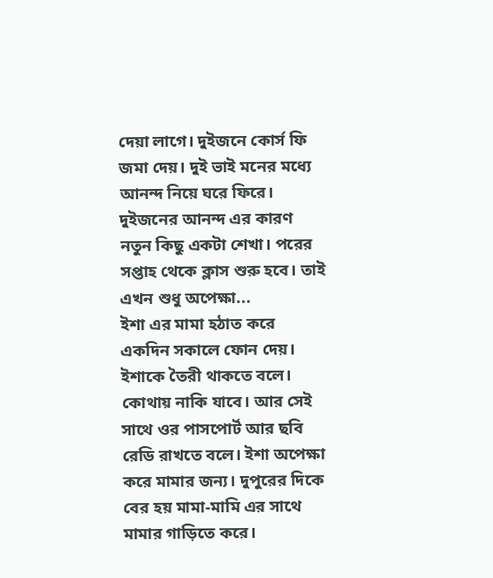দেয়া লাগে। দুইজনে কোর্স ফি জমা দেয়। দুই ভাই মনের মধ্যে আনন্দ নিয়ে ঘরে ফিরে। দুইজনের আনন্দ এর কারণ নতুন কিছু একটা শেখা। পরের সপ্তাহ থেকে ক্লাস শুরু হবে। তাই এখন শুধু অপেক্ষা...
ইশা এর মামা হঠাত করে একদিন সকালে ফোন দেয়। ইশাকে তৈরী থাকতে বলে। কোথায় নাকি যাবে। আর সেই সাথে ওর পাসপোর্ট আর ছবি রেডি রাখতে বলে। ইশা অপেক্ষা করে মামার জন্য। দুপুরের দিকে বের হয় মামা-মামি এর সাথে মামার গাড়িতে করে।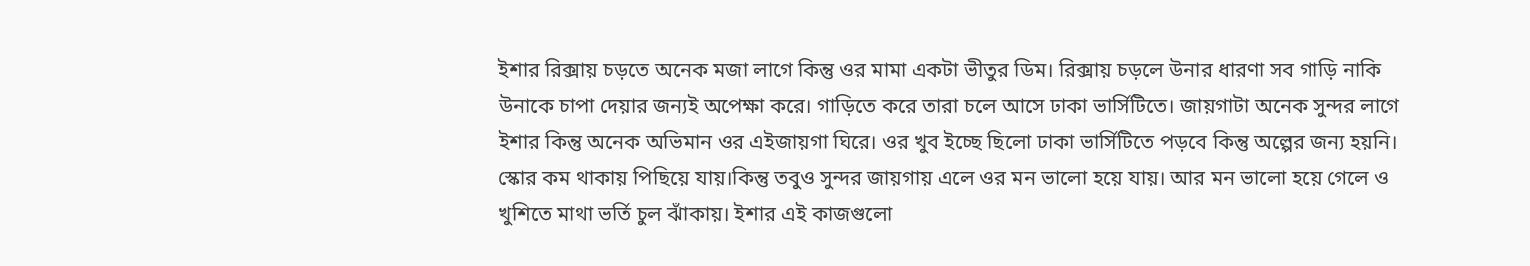ইশার রিক্সায় চড়তে অনেক মজা লাগে কিন্তু ওর মামা একটা ভীতুর ডিম। রিক্সায় চড়লে উনার ধারণা সব গাড়ি নাকি উনাকে চাপা দেয়ার জন্যই অপেক্ষা করে। গাড়িতে করে তারা চলে আসে ঢাকা ভার্সিটিতে। জায়গাটা অনেক সুন্দর লাগে ইশার কিন্তু অনেক অভিমান ওর এইজায়গা ঘিরে। ওর খুব ইচ্ছে ছিলো ঢাকা ভার্সিটিতে পড়বে কিন্তু অল্পের জন্য হয়নি। স্কোর কম থাকায় পিছিয়ে যায়।কিন্তু তবুও সুন্দর জায়গায় এলে ওর মন ভালো হয়ে যায়। আর মন ভালো হয়ে গেলে ও খুশিতে মাথা ভর্তি চুল ঝাঁকায়। ইশার এই কাজগুলো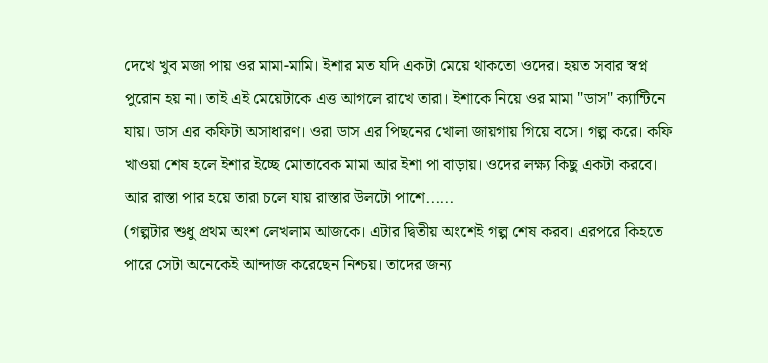দেখে খুব মজা পায় ওর মামা-মামি। ইশার মত যদি একটা মেয়ে থাকতো ওদের। হয়ত সবার স্বপ্ন পুরোন হয় না। তাই এই মেয়েটাকে এত্ত আগলে রাখে তারা। ইশাকে নিয়ে ওর মামা "ডাস" ক্যান্টিনে যায়। ডাস এর কফিটা অসাধারণ। ওরা ডাস এর পিছনের খোলা জায়গায় গিয়ে বসে। গল্প করে। কফি খাওয়া শেষ হলে ইশার ইচ্ছে মোতাবেক মামা আর ইশা পা বাড়ায়। ওদের লক্ষ্য কিছু একটা করবে। আর রাস্তা পার হয়ে তারা চলে যায় রাস্তার উলটো পাশে......
(গল্পটার শুধু প্রথম অংশ লেখলাম আজকে। এটার দ্বিতীয় অংশেই গল্প শেষ করব। এরপরে কিহতে পারে সেটা অনেকেই আন্দাজ করেছেন নিশ্চয়। তাদের জন্য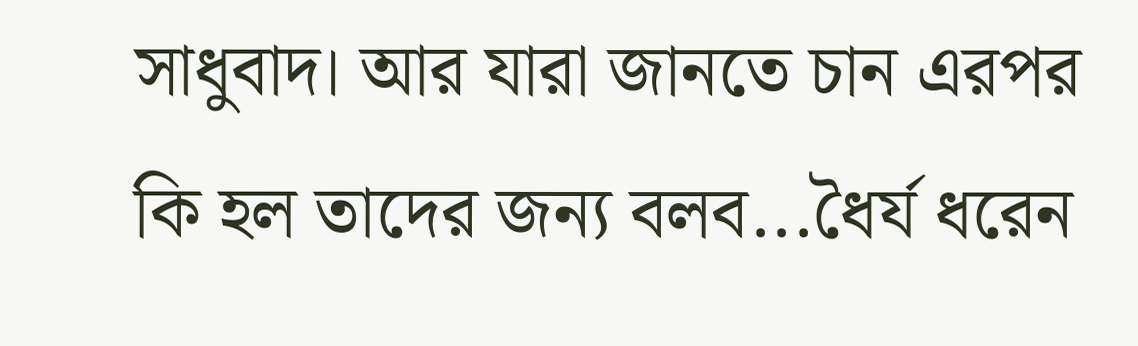সাধুবাদ। আর যারা জানতে চান এরপর কি হল তাদের জন্য বলব...ধৈর্য ধরেন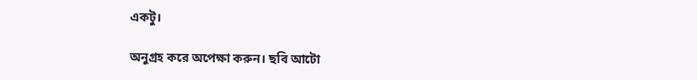একটু।

অনুগ্রহ করে অপেক্ষা করুন। ছবি আটো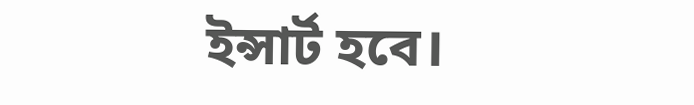ইন্সার্ট হবে।